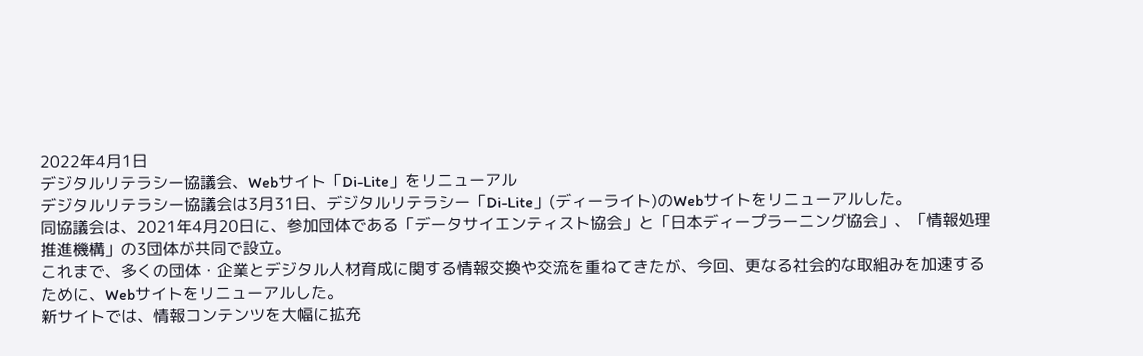2022年4月1日
デジタルリテラシー協議会、Webサイト「Di-Lite」をリニューアル
デジタルリテラシー協議会は3月31日、デジタルリテラシー「Di-Lite」(ディーライト)のWebサイトをリニューアルした。
同協議会は、2021年4月20日に、参加団体である「データサイエンティスト協会」と「日本ディープラーニング協会」、「情報処理推進機構」の3団体が共同で設立。
これまで、多くの団体・企業とデジタル人材育成に関する情報交換や交流を重ねてきたが、今回、更なる社会的な取組みを加速するために、Webサイトをリニューアルした。
新サイトでは、情報コンテンツを大幅に拡充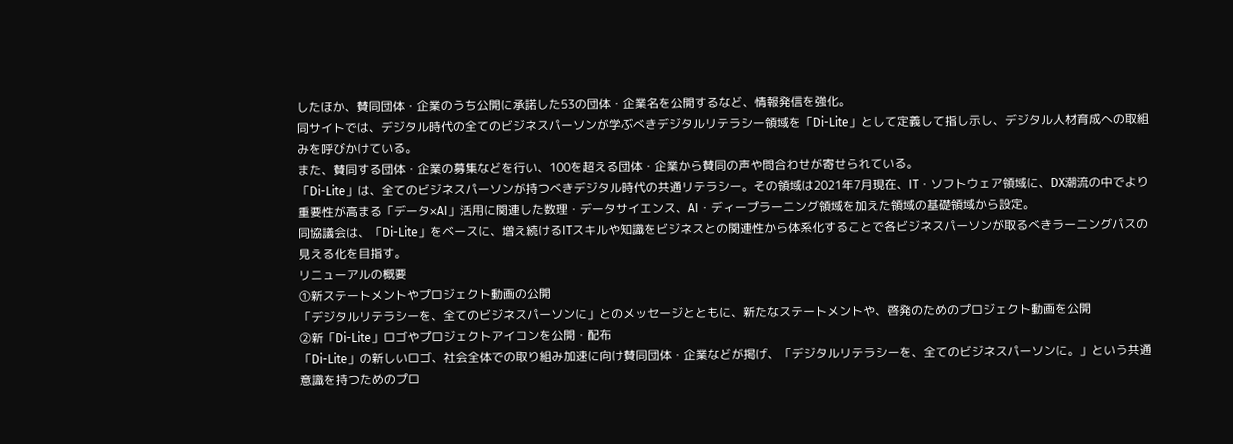したほか、賛同団体・企業のうち公開に承諾した53の団体・企業名を公開するなど、情報発信を強化。
同サイトでは、デジタル時代の全てのビジネスパーソンが学ぶべきデジタルリテラシー領域を「Di-Lite」として定義して指し示し、デジタル人材育成への取組みを呼びかけている。
また、賛同する団体・企業の募集などを行い、100を超える団体・企業から賛同の声や問合わせが寄せられている。
「Di-Lite」は、全てのビジネスパーソンが持つべきデジタル時代の共通リテラシー。その領域は2021年7月現在、IT・ソフトウェア領域に、DX潮流の中でより重要性が高まる「データ×AI」活用に関連した数理・データサイエンス、AI・ディープラーニング領域を加えた領域の基礎領域から設定。
同協議会は、「Di-Lite」をベースに、増え続けるITスキルや知識をビジネスとの関連性から体系化することで各ビジネスパーソンが取るべきラーニングパスの見える化を目指す。
リニューアルの概要
①新ステートメントやプロジェクト動画の公開
「デジタルリテラシーを、全てのビジネスパーソンに」とのメッセージとともに、新たなステートメントや、啓発のためのプロジェクト動画を公開
②新「Di-Lite」ロゴやプロジェクトアイコンを公開・配布
「Di-Lite」の新しいロゴ、社会全体での取り組み加速に向け賛同団体・企業などが掲げ、「デジタルリテラシーを、全てのビジネスパーソンに。」という共通意識を持つためのプロ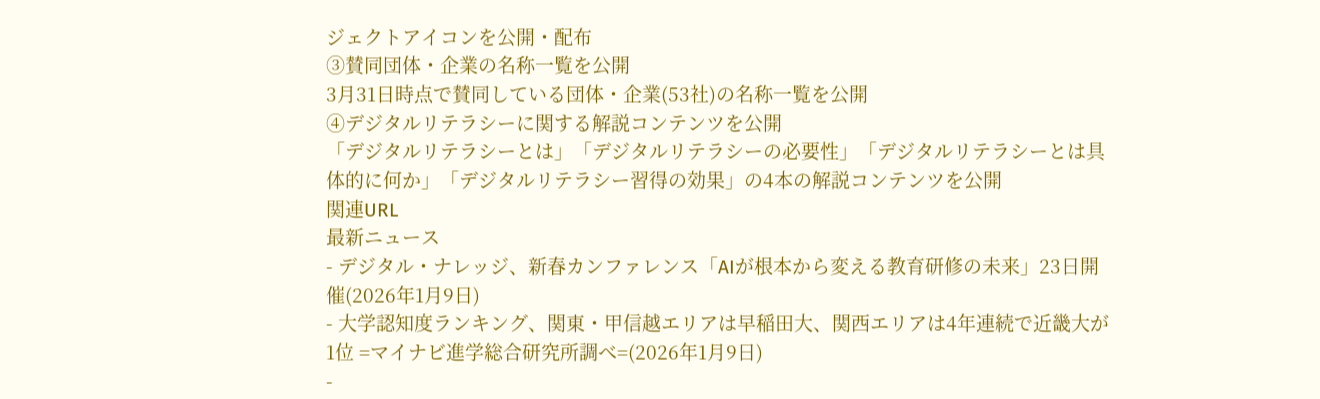ジェクトアイコンを公開・配布
③賛同団体・企業の名称一覧を公開
3月31日時点で賛同している団体・企業(53社)の名称一覧を公開
④デジタルリテラシーに関する解説コンテンツを公開
「デジタルリテラシーとは」「デジタルリテラシーの必要性」「デジタルリテラシーとは具体的に何か」「デジタルリテラシー習得の効果」の4本の解説コンテンツを公開
関連URL
最新ニュース
- デジタル・ナレッジ、新春カンファレンス「AIが根本から変える教育研修の未来」23日開催(2026年1月9日)
- 大学認知度ランキング、関東・甲信越エリアは早稲田大、関西エリアは4年連続で近畿大が1位 =マイナビ進学総合研究所調べ=(2026年1月9日)
-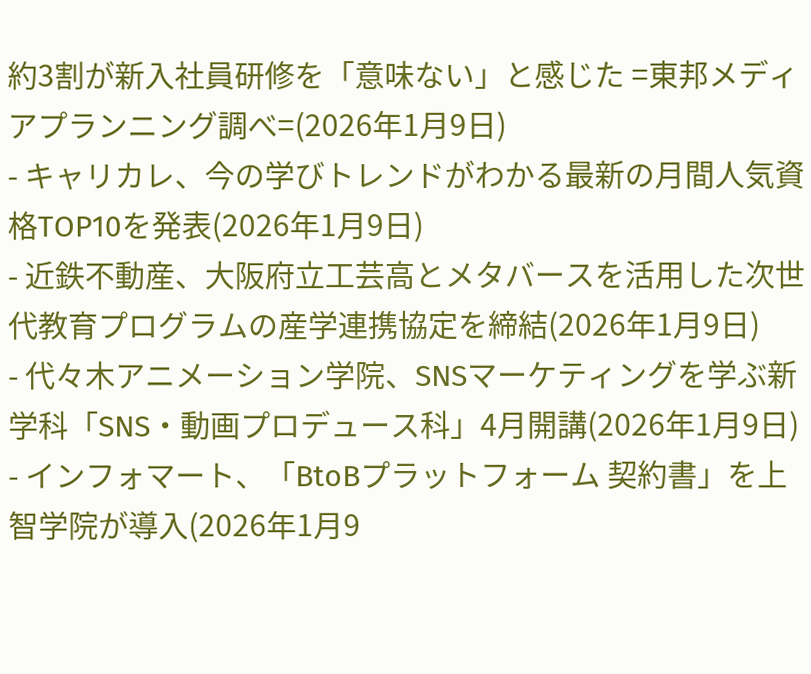約3割が新入社員研修を「意味ない」と感じた =東邦メディアプランニング調べ=(2026年1月9日)
- キャリカレ、今の学びトレンドがわかる最新の月間人気資格TOP10を発表(2026年1月9日)
- 近鉄不動産、大阪府立工芸高とメタバースを活用した次世代教育プログラムの産学連携協定を締結(2026年1月9日)
- 代々木アニメーション学院、SNSマーケティングを学ぶ新学科「SNS・動画プロデュース科」4月開講(2026年1月9日)
- インフォマート、「BtoBプラットフォーム 契約書」を上智学院が導入(2026年1月9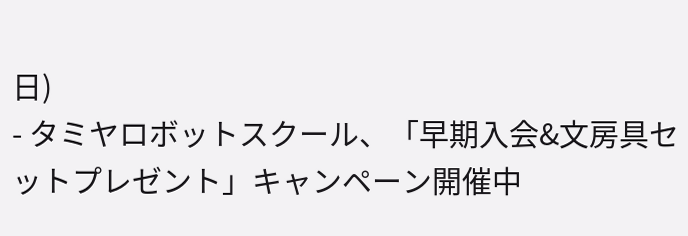日)
- タミヤロボットスクール、「早期入会&文房具セットプレゼント」キャンペーン開催中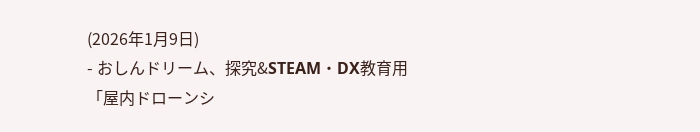(2026年1月9日)
- おしんドリーム、探究&STEAM・DX教育用「屋内ドローンシ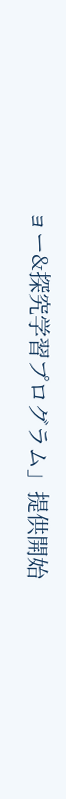ョー&探究学習プログラム」提供開始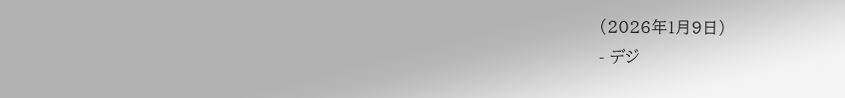(2026年1月9日)
- デジ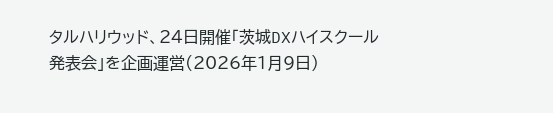タルハリウッド、24日開催「茨城DXハイスクール発表会」を企画運営(2026年1月9日)